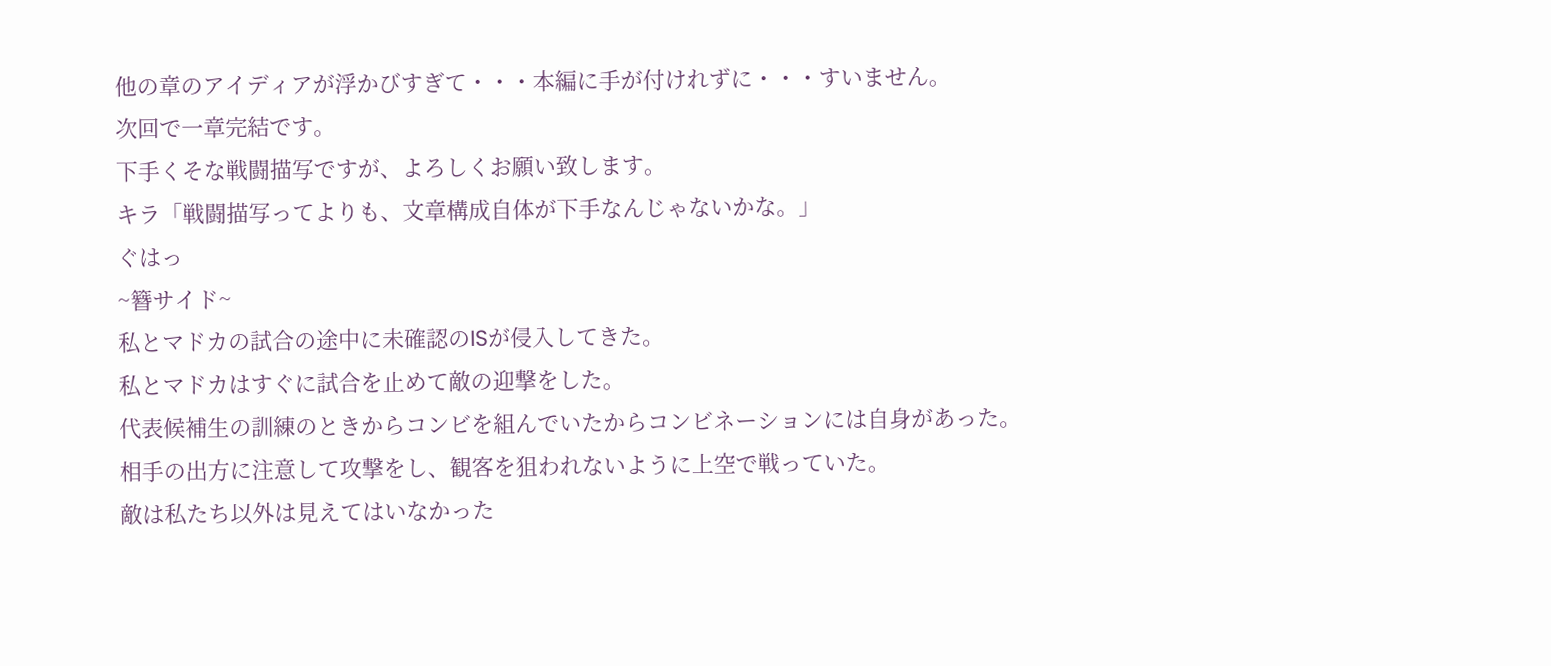他の章のアイディアが浮かびすぎて・・・本編に手が付けれずに・・・すいません。
次回で一章完結です。
下手くそな戦闘描写ですが、よろしくお願い致します。
キラ「戦闘描写ってよりも、文章構成自体が下手なんじゃないかな。」
ぐはっ
~簪サイド~
私とマドカの試合の途中に未確認のISが侵入してきた。
私とマドカはすぐに試合を止めて敵の迎撃をした。
代表候補生の訓練のときからコンビを組んでいたからコンビネーションには自身があった。
相手の出方に注意して攻撃をし、観客を狙われないように上空で戦っていた。
敵は私たち以外は見えてはいなかった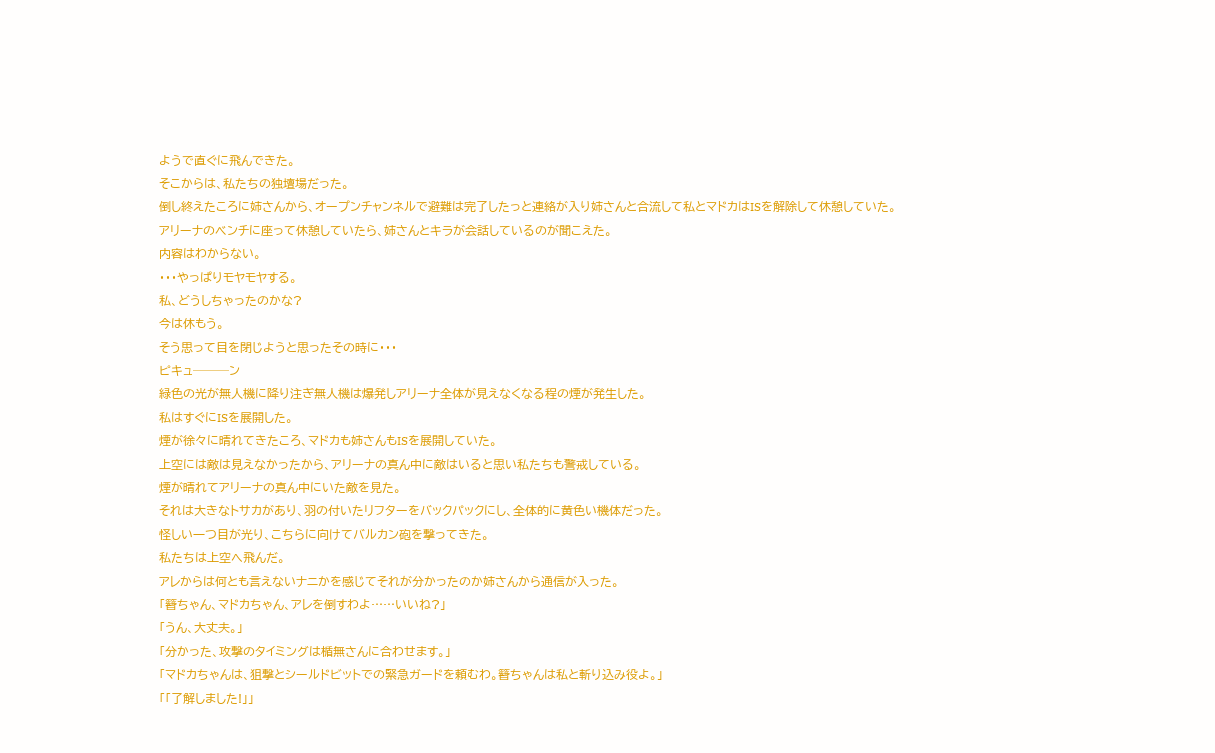ようで直ぐに飛んできた。
そこからは、私たちの独壇場だった。
倒し終えたころに姉さんから、オープンチャンネルで避難は完了したっと連絡が入り姉さんと合流して私とマドカはISを解除して休憩していた。
アリーナのベンチに座って休憩していたら、姉さんとキラが会話しているのが聞こえた。
内容はわからない。
・・・やっぱりモヤモヤする。
私、どうしちゃったのかな?
今は休もう。
そう思って目を閉じようと思ったその時に・・・
ピキュ───ン
緑色の光が無人機に降り注ぎ無人機は爆発しアリーナ全体が見えなくなる程の煙が発生した。
私はすぐにISを展開した。
煙が徐々に晴れてきたころ、マドカも姉さんもISを展開していた。
上空には敵は見えなかったから、アリーナの真ん中に敵はいると思い私たちも警戒している。
煙が晴れてアリーナの真ん中にいた敵を見た。
それは大きなトサカがあり、羽の付いたリフターをバックパックにし、全体的に黄色い機体だった。
怪しい一つ目が光り、こちらに向けてバルカン砲を撃ってきた。
私たちは上空へ飛んだ。
アレからは何とも言えないナニかを感じてそれが分かったのか姉さんから通信が入った。
「簪ちゃん、マドカちゃん、アレを倒すわよ……いいね?」
「うん、大丈夫。」
「分かった、攻撃のタイミングは楯無さんに合わせます。」
「マドカちゃんは、狙撃とシールドビットでの緊急ガードを頼むわ。簪ちゃんは私と斬り込み役よ。」
「「了解しました!」」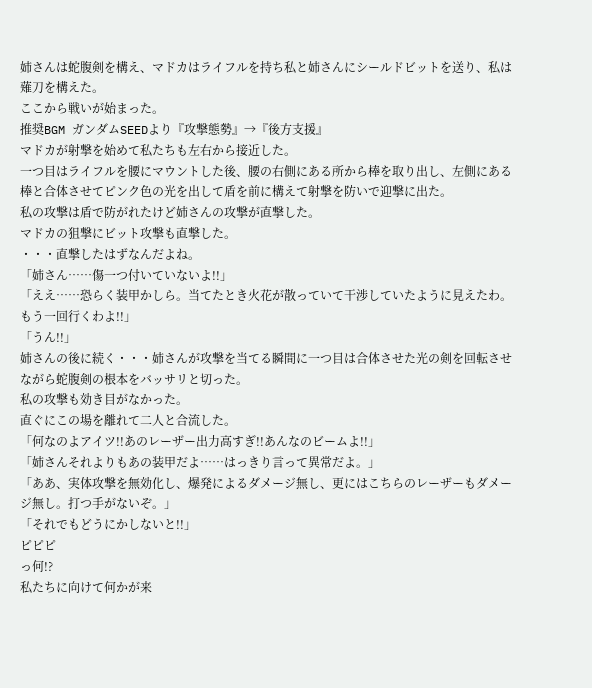姉さんは蛇腹剣を構え、マドカはライフルを持ち私と姉さんにシールドビットを送り、私は薙刀を構えた。
ここから戦いが始まった。
推奨BGM ガンダムSEEDより『攻撃態勢』→『後方支援』
マドカが射撃を始めて私たちも左右から接近した。
一つ目はライフルを腰にマウントした後、腰の右側にある所から棒を取り出し、左側にある棒と合体させてピンク色の光を出して盾を前に構えて射撃を防いで迎撃に出た。
私の攻撃は盾で防がれたけど姉さんの攻撃が直撃した。
マドカの狙撃にビット攻撃も直撃した。
・・・直撃したはずなんだよね。
「姉さん……傷一つ付いていないよ!!」
「ええ……恐らく装甲かしら。当てたとき火花が散っていて干渉していたように見えたわ。もう一回行くわよ!!」
「うん!!」
姉さんの後に続く・・・姉さんが攻撃を当てる瞬間に一つ目は合体させた光の剣を回転させながら蛇腹剣の根本をバッサリと切った。
私の攻撃も効き目がなかった。
直ぐにこの場を離れて二人と合流した。
「何なのよアイツ!!あのレーザー出力高すぎ!!あんなのビームよ!!」
「姉さんそれよりもあの装甲だよ……はっきり言って異常だよ。」
「ああ、実体攻撃を無効化し、爆発によるダメージ無し、更にはこちらのレーザーもダメージ無し。打つ手がないぞ。」
「それでもどうにかしないと!!」
ピピピ
っ何!?
私たちに向けて何かが来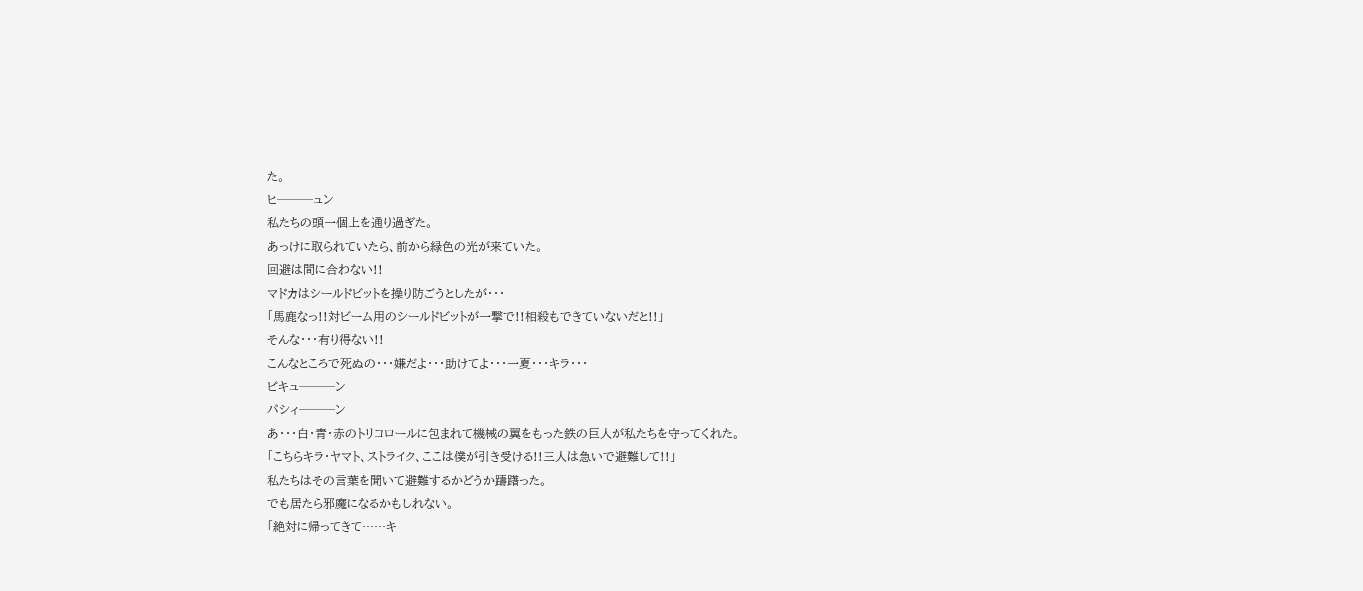た。
ヒ───ュン
私たちの頭一個上を通り過ぎた。
あっけに取られていたら、前から緑色の光が来ていた。
回避は間に合わない!!
マドカはシールドビットを操り防ごうとしたが・・・
「馬鹿なっ!!対ビーム用のシールドビットが一撃で!!相殺もできていないだと!!」
そんな・・・有り得ない!!
こんなところで死ぬの・・・嫌だよ・・・助けてよ・・・一夏・・・キラ・・・
ピキュ───ン
パシィ───ン
あ・・・白・青・赤のトリコロールに包まれて機械の翼をもった鉄の巨人が私たちを守ってくれた。
「こちらキラ・ヤマト、ストライク、ここは僕が引き受ける!!三人は急いで避難して!!」
私たちはその言葉を聞いて避難するかどうか躊躇った。
でも居たら邪魔になるかもしれない。
「絶対に帰ってきて……キ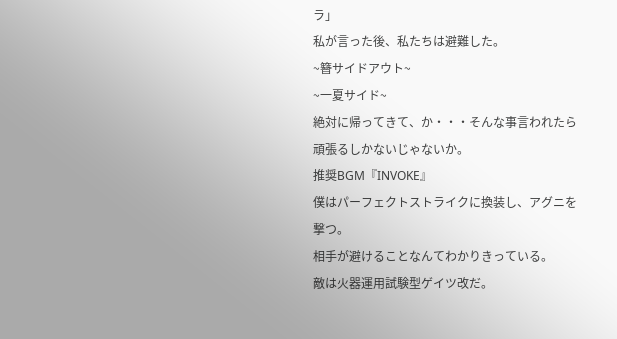ラ」
私が言った後、私たちは避難した。
~簪サイドアウト~
~一夏サイド~
絶対に帰ってきて、か・・・そんな事言われたら頑張るしかないじゃないか。
推奨BGM『INVOKE』
僕はパーフェクトストライクに換装し、アグニを撃つ。
相手が避けることなんてわかりきっている。
敵は火器運用試験型ゲイツ改だ。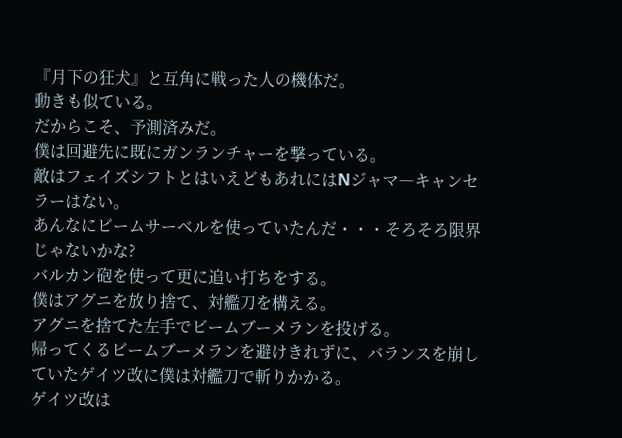『月下の狂犬』と互角に戦った人の機体だ。
動きも似ている。
だからこそ、予測済みだ。
僕は回避先に既にガンランチャーを撃っている。
敵はフェイズシフトとはいえどもあれにはNジャマ―キャンセラーはない。
あんなにビームサーベルを使っていたんだ・・・そろそろ限界じゃないかな?
バルカン砲を使って更に追い打ちをする。
僕はアグニを放り捨て、対艦刀を構える。
アグニを捨てた左手でビームブーメランを投げる。
帰ってくるビームブーメランを避けきれずに、バランスを崩していたゲイツ改に僕は対艦刀で斬りかかる。
ゲイツ改は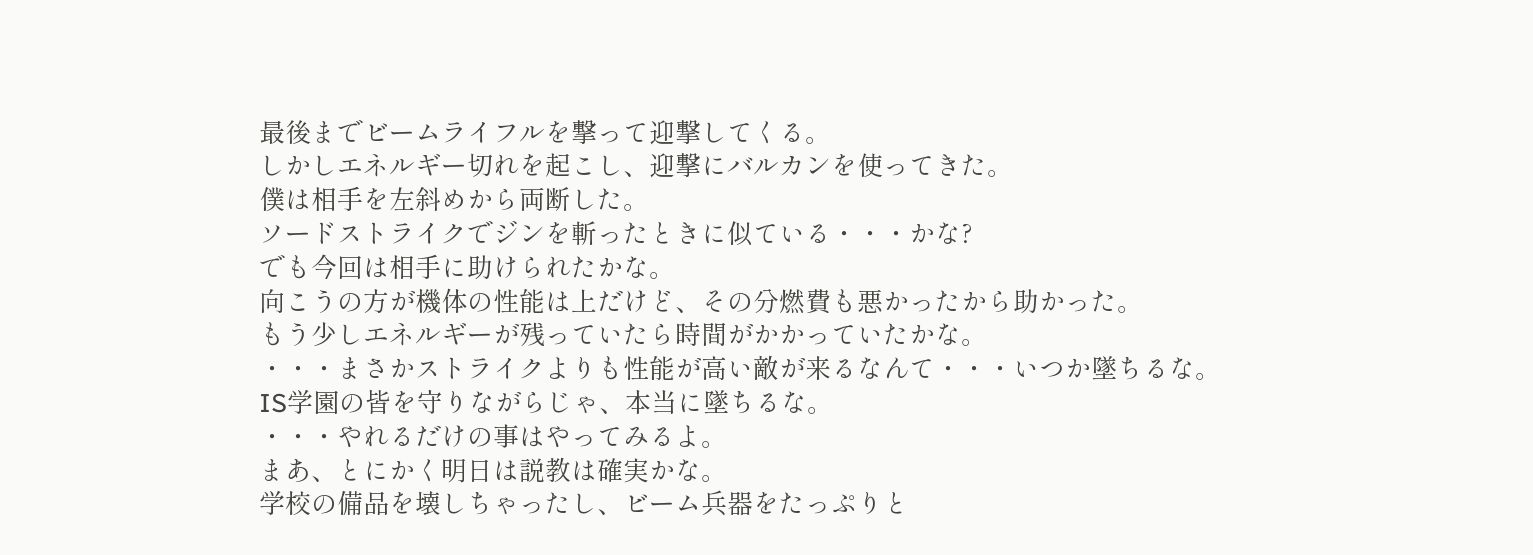最後までビームライフルを撃って迎撃してくる。
しかしエネルギー切れを起こし、迎撃にバルカンを使ってきた。
僕は相手を左斜めから両断した。
ソードストライクでジンを斬ったときに似ている・・・かな?
でも今回は相手に助けられたかな。
向こうの方が機体の性能は上だけど、その分燃費も悪かったから助かった。
もう少しエネルギーが残っていたら時間がかかっていたかな。
・・・まさかストライクよりも性能が高い敵が来るなんて・・・いつか墜ちるな。
IS学園の皆を守りながらじゃ、本当に墜ちるな。
・・・やれるだけの事はやってみるよ。
まあ、とにかく明日は説教は確実かな。
学校の備品を壊しちゃったし、ビーム兵器をたっぷりと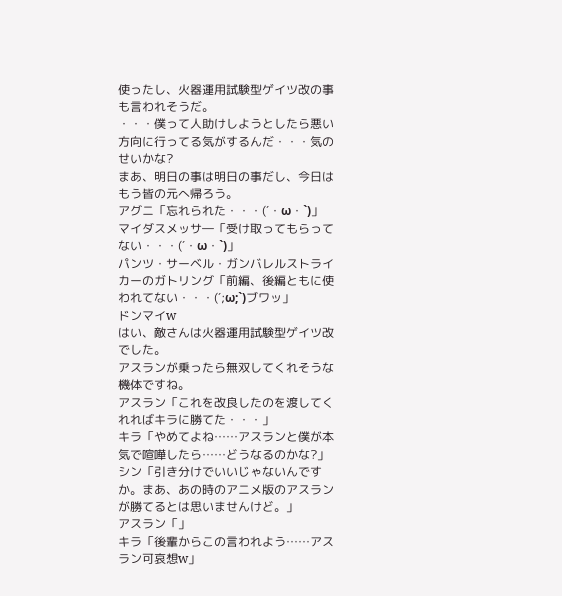使ったし、火器運用試験型ゲイツ改の事も言われそうだ。
・・・僕って人助けしようとしたら悪い方向に行ってる気がするんだ・・・気のせいかな?
まあ、明日の事は明日の事だし、今日はもう皆の元へ帰ろう。
アグニ「忘れられた・・・(´・ω・`)」
マイダスメッサ―「受け取ってもらってない・・・(´・ω・`)」
パンツ・サーベル・ガンバレルストライカーのガトリング「前編、後編ともに使われてない・・・(´;ω;`)ブワッ」
ドンマイw
はい、敵さんは火器運用試験型ゲイツ改でした。
アスランが乗ったら無双してくれそうな機体ですね。
アスラン「これを改良したのを渡してくれればキラに勝てた・・・」
キラ「やめてよね……アスランと僕が本気で喧嘩したら……どうなるのかな?」
シン「引き分けでいいじゃないんですか。まあ、あの時のアニメ版のアスランが勝てるとは思いませんけど。」
アスラン「」
キラ「後輩からこの言われよう……アスラン可哀想w」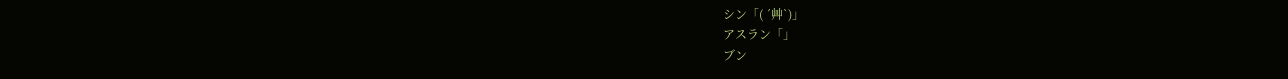シン「( ´艸`)」
アスラン「」
ブン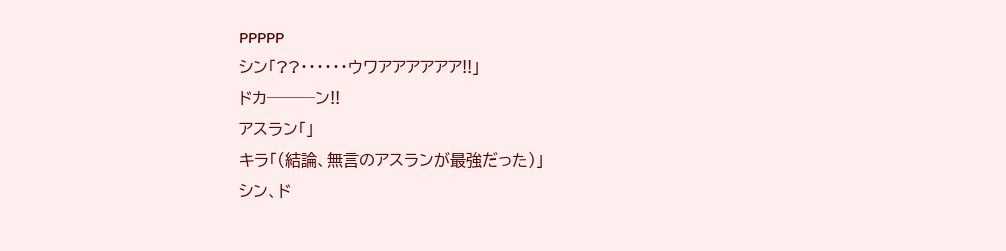PPPPP
シン「??・・・・・・ウワアアアアアア!!」
ドカ───ン!!
アスラン「」
キラ「(結論、無言のアスランが最強だった)」
シン、ド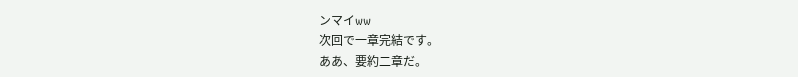ンマイww
次回で一章完結です。
ああ、要約二章だ。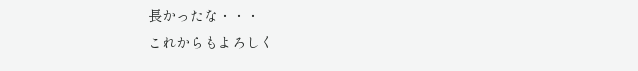長かったな・・・
これからもよろしく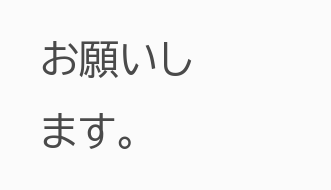お願いします。